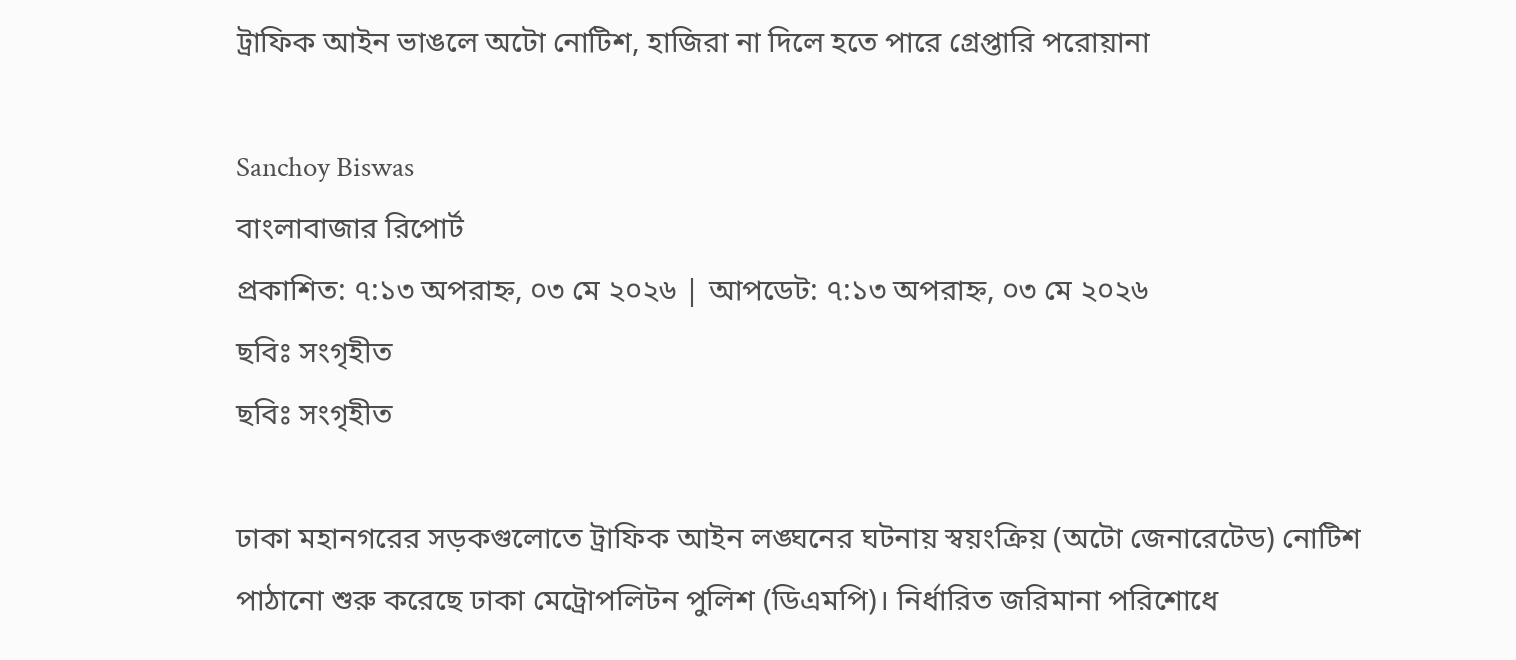ট্রাফিক আইন ভাঙলে অটো নোটিশ, হাজিরা না দিলে হতে পারে গ্রেপ্তারি পরোয়ানা

Sanchoy Biswas
বাংলাবাজার রিপোর্ট
প্রকাশিত: ৭:১৩ অপরাহ্ন, ০৩ মে ২০২৬ | আপডেট: ৭:১৩ অপরাহ্ন, ০৩ মে ২০২৬
ছবিঃ সংগৃহীত
ছবিঃ সংগৃহীত

ঢাকা মহানগরের সড়কগুলোতে ট্রাফিক আইন লঙ্ঘনের ঘটনায় স্বয়ংক্রিয় (অটো জেনারেটেড) নোটিশ পাঠানো শুরু করেছে ঢাকা মেট্রোপলিটন পুলিশ (ডিএমপি)। নির্ধারিত জরিমানা পরিশোধে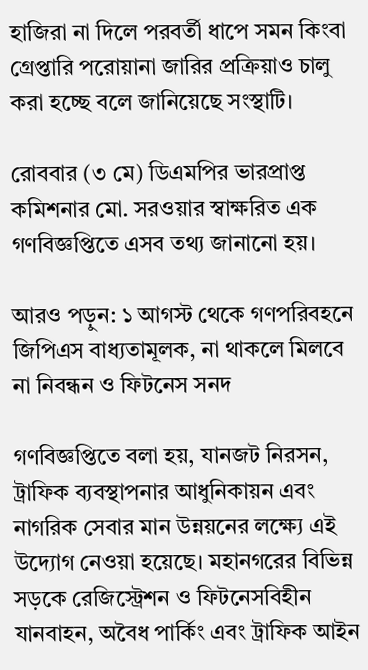হাজিরা না দিলে পরবর্তী ধাপে সমন কিংবা গ্রেপ্তারি পরোয়ানা জারির প্রক্রিয়াও চালু করা হচ্ছে বলে জানিয়েছে সংস্থাটি।

রোববার (৩ মে) ডিএমপির ভারপ্রাপ্ত কমিশনার মো. সরওয়ার স্বাক্ষরিত এক গণবিজ্ঞপ্তিতে এসব তথ্য জানানো হয়।

আরও পড়ুন: ১ আগস্ট থেকে গণপরিবহনে জিপিএস বাধ্যতামূলক, না থাকলে মিলবে না নিবন্ধন ও ফিটনেস সনদ

গণবিজ্ঞপ্তিতে বলা হয়, যানজট নিরসন, ট্রাফিক ব্যবস্থাপনার আধুনিকায়ন এবং নাগরিক সেবার মান উন্নয়নের লক্ষ্যে এই উদ্যোগ নেওয়া হয়েছে। মহানগরের বিভিন্ন সড়কে রেজিস্ট্রেশন ও ফিটনেসবিহীন যানবাহন, অবৈধ পার্কিং এবং ট্রাফিক আইন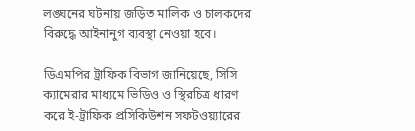লঙ্ঘনের ঘটনায় জড়িত মালিক ও চালকদের বিরুদ্ধে আইনানুগ ব্যবস্থা নেওয়া হবে।

ডিএমপির ট্রাফিক বিভাগ জানিয়েছে, সিসি ক্যামেরার মাধ্যমে ভিডিও ও স্থিরচিত্র ধারণ করে ই-ট্রাফিক প্রসিকিউশন সফটওয়্যারের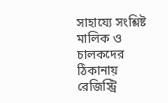সাহায্যে সংশ্লিষ্ট মালিক ও চালকদের ঠিকানায় রেজিস্ট্রি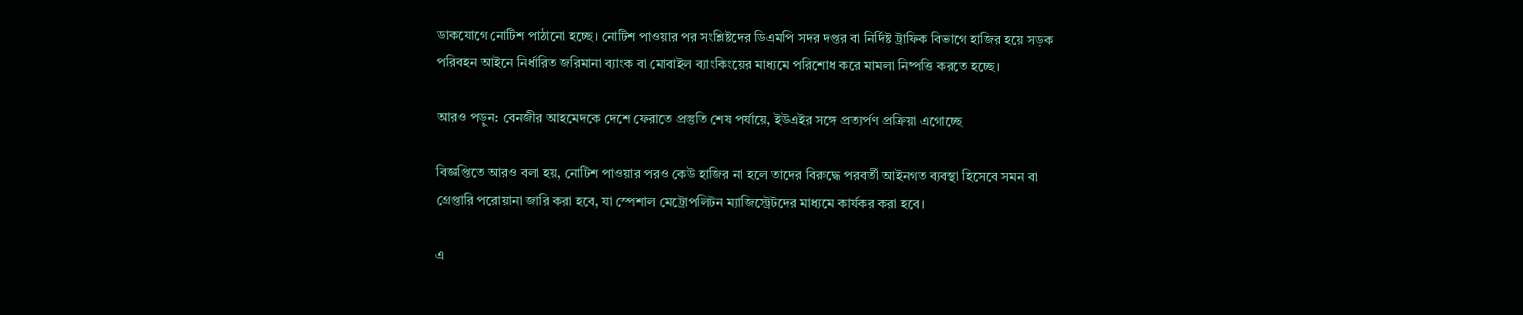ডাকযোগে নোটিশ পাঠানো হচ্ছে। নোটিশ পাওয়ার পর সংশ্লিষ্টদের ডিএমপি সদর দপ্তর বা নির্দিষ্ট ট্রাফিক বিভাগে হাজির হয়ে সড়ক পরিবহন আইনে নির্ধারিত জরিমানা ব্যাংক বা মোবাইল ব্যাংকিংয়ের মাধ্যমে পরিশোধ করে মামলা নিষ্পত্তি করতে হচ্ছে।

আরও পড়ুন: বেনজীর আহমেদকে দেশে ফেরাতে প্রস্তুতি শেষ পর্যায়ে, ইউএইর সঙ্গে প্রত্যর্পণ প্রক্রিয়া এগোচ্ছে

বিজ্ঞপ্তিতে আরও বলা হয়, নোটিশ পাওয়ার পরও কেউ হাজির না হলে তাদের বিরুদ্ধে পরবর্তী আইনগত ব্যবস্থা হিসেবে সমন বা গ্রেপ্তারি পরোয়ানা জারি করা হবে, যা স্পেশাল মেট্রোপলিটন ম্যাজিস্ট্রেটদের মাধ্যমে কার্যকর করা হবে।

এ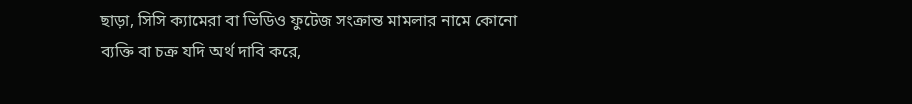ছাড়া, সিসি ক্যামেরা বা ভিডিও ফুটেজ সংক্রান্ত মামলার নামে কোনো ব্যক্তি বা চক্র যদি অর্থ দাবি করে,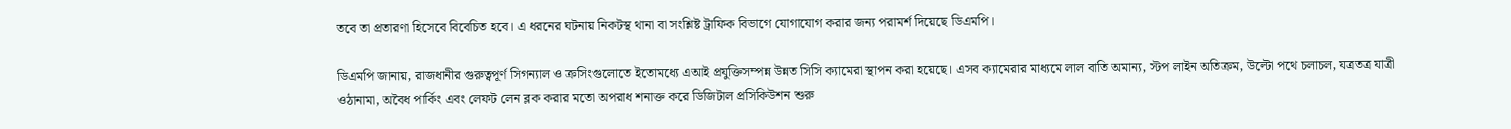তবে তা প্রতারণা হিসেবে বিবেচিত হবে। এ ধরনের ঘটনায় নিকটস্থ থানা বা সংশ্লিষ্ট ট্রাফিক বিভাগে যোগাযোগ করার জন্য পরামর্শ দিয়েছে ডিএমপি।

ডিএমপি জানায়, রাজধানীর গুরুত্বপূর্ণ সিগন্যাল ও ক্রসিংগুলোতে ইতোমধ্যে এআই প্রযুক্তিসম্পন্ন উন্নত সিসি ক্যামেরা স্থাপন করা হয়েছে। এসব ক্যামেরার মাধ্যমে লাল বাতি অমান্য, স্টপ লাইন অতিক্রম, উল্টো পথে চলাচল, যত্রতত্র যাত্রী ওঠানামা, অবৈধ পার্কিং এবং লেফট লেন ব্লক করার মতো অপরাধ শনাক্ত করে ডিজিটাল প্রসিকিউশন শুরু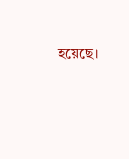হয়েছে।